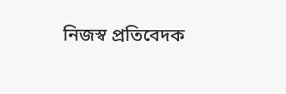নিজস্ব প্রতিবেদক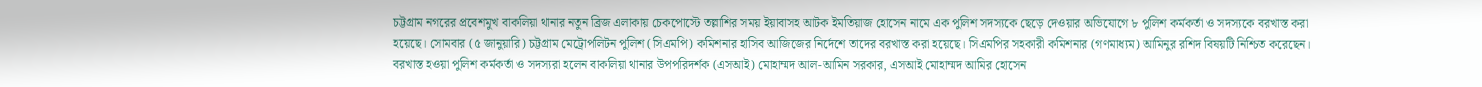চট্টগ্রাম নগরের প্রবেশমুখ বাকলিয়া থানার নতুন ব্রিজ এলাকায় চেকপোস্টে তল্লাশির সময় ইয়াবাসহ আটক ইমতিয়াজ হোসেন নামে এক পুলিশ সদস্যকে ছেড়ে দেওয়ার অভিযোগে ৮ পুলিশ কর্মকর্তা ও সদস্যকে বরখাস্ত করা হয়েছে। সোমবার (৫ জানুয়ারি) চট্টগ্রাম মেট্রোপলিটন পুলিশ (সিএমপি) কমিশনার হাসিব আজিজের নির্দেশে তাদের বরখাস্ত করা হয়েছে। সিএমপির সহকারী কমিশনার (গণমাধ্যম) আমিনুর রশিদ বিষয়টি নিশ্চিত করেছেন।
বরখাস্ত হওয়া পুলিশ কর্মকর্তা ও সদস্যরা হলেন বাকলিয়া থানার উপপরিদর্শক (এসআই) মোহাম্মদ আল-আমিন সরকার, এসআই মোহাম্মদ আমির হোসেন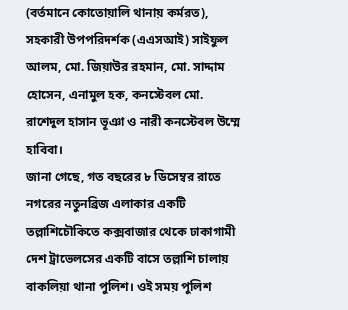(বর্তমানে কোতোয়ালি থানায় কর্মরত), সহকারী উপপরিদর্শক (এএসআই) সাইফুল আলম, মো. জিয়াউর রহমান, মো. সাদ্দাম হোসেন, এনামুল হক, কনস্টেবল মো. রাশেদুল হাসান ভূঞা ও নারী কনস্টেবল উম্মে হাবিবা।
জানা গেছে, গত বছরের ৮ ডিসেম্বর রাতে নগরের নতুনব্রিজ এলাকার একটি তল্লাশিচৌকিতে কক্সবাজার থেকে ঢাকাগামী দেশ ট্রাভেলসের একটি বাসে তল্লাশি চালায় বাকলিয়া থানা পুলিশ। ওই সময় পুলিশ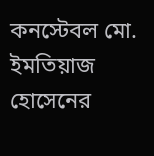কনস্টেবল মো. ইমতিয়াজ হোসেনের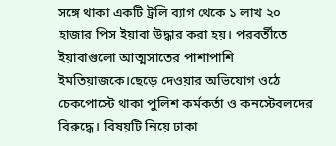সঙ্গে থাকা একটি ট্রলি ব্যাগ থেকে ১ লাখ ২০ হাজার পিস ইয়াবা উদ্ধার করা হয়। পরবর্তীতে ইয়াবাগুলো আত্মসাতের পাশাপাশি ইমতিয়াজকে।ছেড়ে দেওয়ার অভিযোগ ওঠে চেকপোস্টে থাকা পুলিশ কর্মকর্তা ও কনস্টেবলদের বিরুদ্ধে। বিষয়টি নিয়ে ঢাকা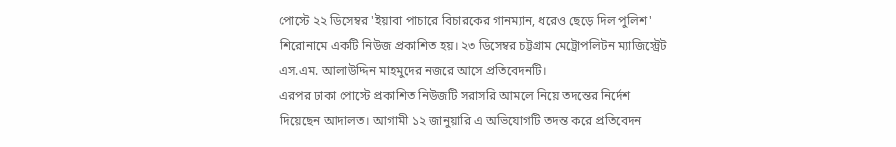পোস্টে ২২ ডিসেম্বর 'ইয়াবা পাচারে বিচারকের গানম্যান, ধরেও ছেড়ে দিল পুলিশ' শিরোনামে একটি নিউজ প্রকাশিত হয়। ২৩ ডিসেম্বর চট্টগ্রাম মেট্রোপলিটন ম্যাজিস্ট্রেট এস.এম. আলাউদ্দিন মাহমুদের নজরে আসে প্রতিবেদনটি।
এরপর ঢাকা পোস্টে প্রকাশিত নিউজটি সরাসরি আমলে নিয়ে তদন্তের নির্দেশ দিয়েছেন আদালত। আগামী ১২ জানুয়ারি এ অভিযোগটি তদন্ত করে প্রতিবেদন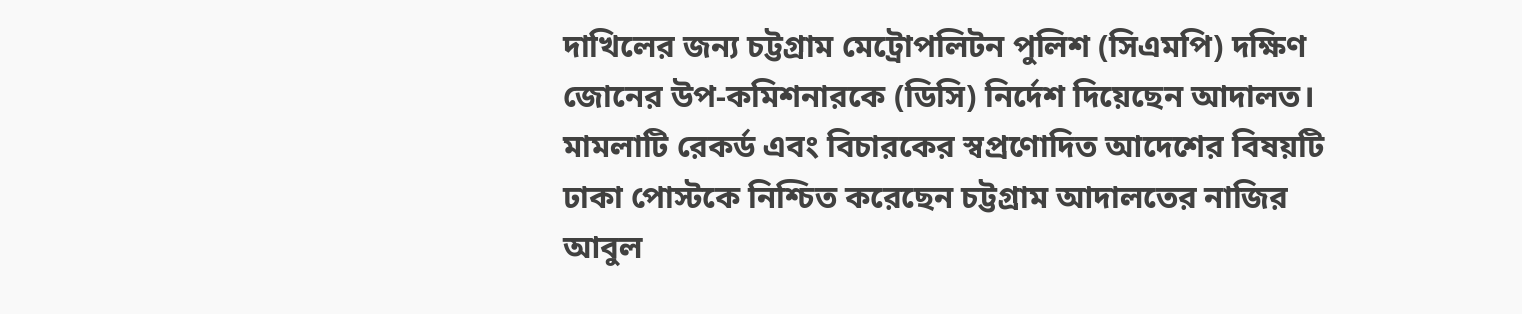দাখিলের জন্য চট্টগ্রাম মেট্রোপলিটন পুলিশ (সিএমপি) দক্ষিণ জোনের উপ-কমিশনারকে (ডিসি) নির্দেশ দিয়েছেন আদালত। মামলাটি রেকর্ড এবং বিচারকের স্বপ্রণোদিত আদেশের বিষয়টি ঢাকা পোস্টকে নিশ্চিত করেছেন চট্টগ্রাম আদালতের নাজির আবুল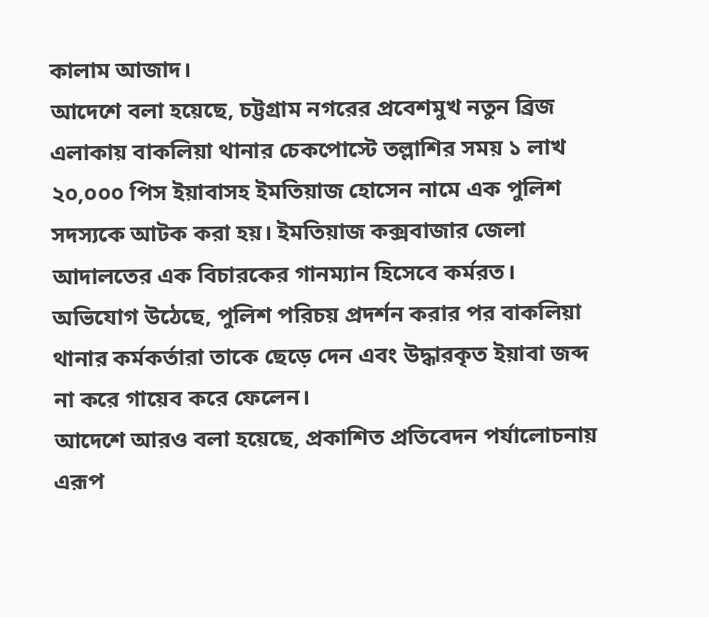কালাম আজাদ।
আদেশে বলা হয়েছে, চট্টগ্রাম নগরের প্রবেশমুখ নতুন ব্রিজ এলাকায় বাকলিয়া থানার চেকপোস্টে তল্লাশির সময় ১ লাখ ২০,০০০ পিস ইয়াবাসহ ইমতিয়াজ হোসেন নামে এক পুলিশ সদস্যকে আটক করা হয়। ইমতিয়াজ কক্সবাজার জেলা আদালতের এক বিচারকের গানম্যান হিসেবে কর্মরত। অভিযোগ উঠেছে, পুলিশ পরিচয় প্রদর্শন করার পর বাকলিয়া থানার কর্মকর্তারা তাকে ছেড়ে দেন এবং উদ্ধারকৃত ইয়াবা জব্দ না করে গায়েব করে ফেলেন।
আদেশে আরও বলা হয়েছে, প্রকাশিত প্রতিবেদন পর্যালোচনায় এরূপ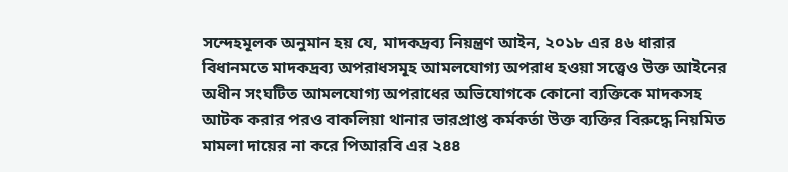সন্দেহমূলক অনুমান হয় যে, মাদকদ্রব্য নিয়ন্ত্রণ আইন, ২০১৮ এর ৪৬ ধারার বিধানমতে মাদকদ্রব্য অপরাধসমূহ আমলযোগ্য অপরাধ হওয়া সত্ত্বেও উক্ত আইনের অধীন সংঘটিত আমলযোগ্য অপরাধের অভিযোগকে কোনো ব্যক্তিকে মাদকসহ আটক করার পরও বাকলিয়া থানার ভারপ্রাপ্ত কর্মকর্তা উক্ত ব্যক্তির বিরুদ্ধে নিয়মিত মামলা দায়ের না করে পিআরবি এর ২৪৪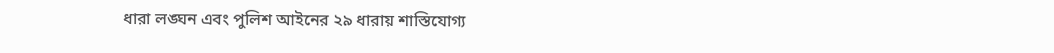ধারা লঙ্ঘন এবং পুলিশ আইনের ২৯ ধারায় শাস্তিযোগ্য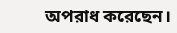অপরাধ করেছেন।